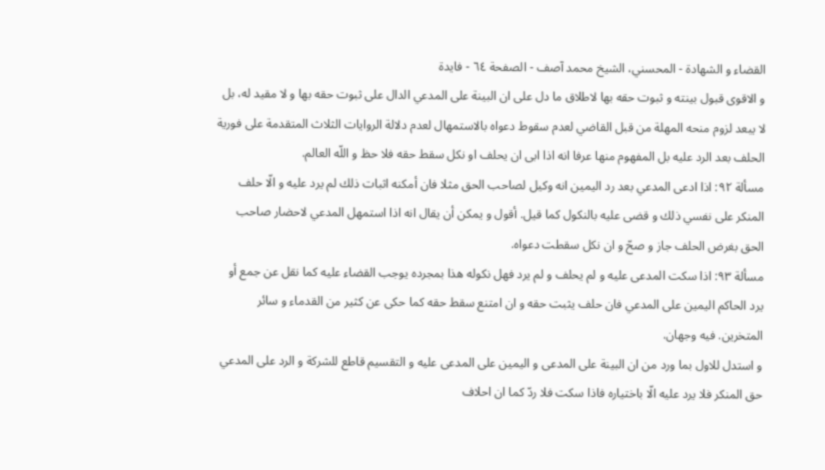القضاء و الشهادة - المحسني، الشيخ محمد آصف - الصفحة ٦٤ - فايدة
و الاقوى قبول بينته و ثبوت حقه بها لاطلاق ما دل على ان البينة على المدعي الدال على ثبوت حقه بها و لا مقيد له، بل لا يبعد لزوم منحه المهلة من قبل القاضي لعدم سقوط دعواه بالاستمهال لعدم دلالة الروايات الثلاث المتقدمة على فورية الحلف بعد الرد عليه بل المفهوم منها عرفا انه اذا ابى ان يحلف او نكل سقط حقه فلا حظ و اللّه العالم.
مسألة ٩٢: اذا ادعى المدعي بعد رد اليمين انه وكيل لصاحب الحق مثلا فان أمكنه اثبات ذلك لم يرد عليه و الّا حلف المنكر على نفسي ذلك و قضى عليه بالنكول كما قيل. أقول و يمكن أن يقال انه اذا استمهل المدعي لاحضار صاحب الحق بغرض الحلف جاز و صحّ و ان نكل سقطت دعواه.
مسألة ٩٣: اذا سكت المدعى عليه و لم يحلف و لم يرد فهل نكوله هذا بمجرده يوجب القضاء عليه كما نقل عن جمع أو يرد الحاكم اليمين على المدعي فان حلف يثبت حقه و ان امتنع سقط حقه كما حكى عن كثير من القدماء و سائر المتخرين. فيه وجهان.
و استدل للاول بما ورد من ان البينة على المدعى و اليمين على المدعى عليه و التقسيم قاطع للشركة و الرد على المدعي حق المنكر فلا يرد عليه الّا باختياره فاذا سكت فلا ردّ كما ان احلاف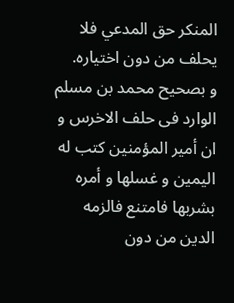المنكر حق المدعي فلا يحلف من دون اختياره.
و بصحيح محمد بن مسلم الوارد فى حلف الاخرس و ان أمير المؤمنين كتب له اليمين و غسلها و أمره بشربها فامتنع فالزمه الدين من دون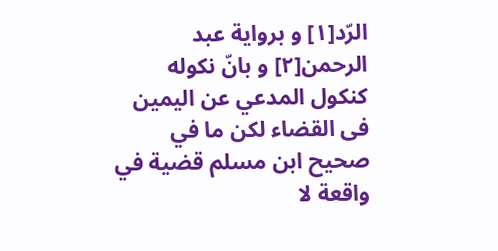الرّد[١] و برواية عبد الرحمن[٢] و بانّ نكوله كنكول المدعي عن اليمين فى القضاء لكن ما في صحيح ابن مسلم قضية في واقعة لا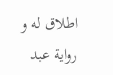اطلاق له و رواية عبد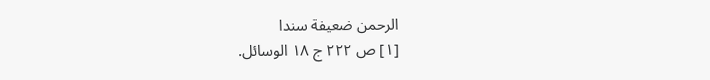الرحمن ضعيفة سندا
[١] ص ٢٢٢ ج ١٨ الوسائل.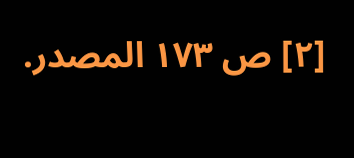[٢] ص ١٧٣ المصدر.